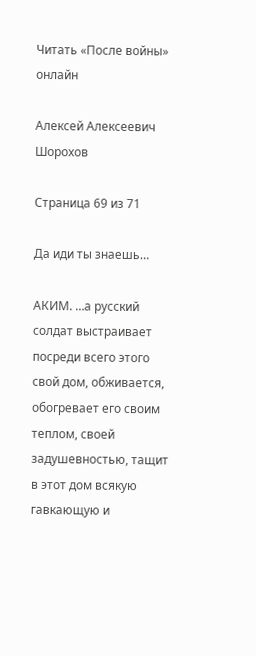Читать «После войны» онлайн

Алексей Алексеевич Шорохов

Страница 69 из 71

Да иди ты знаешь…

АКИМ. …а русский солдат выстраивает посреди всего этого свой дом, обживается, обогревает его своим теплом, своей задушевностью, тащит в этот дом всякую гавкающую и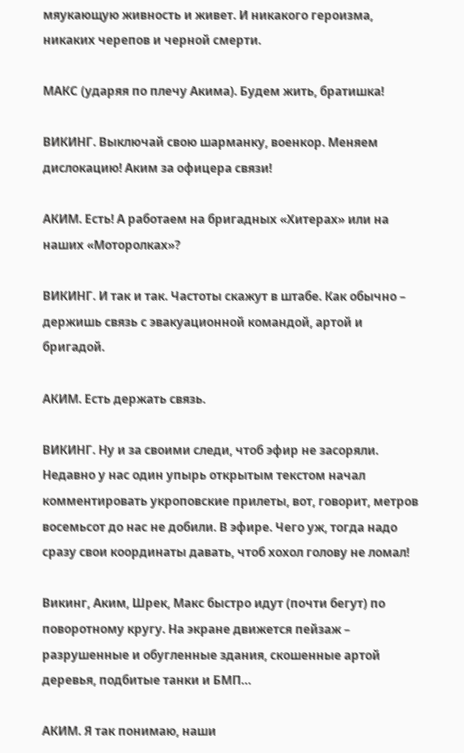мяукающую живность и живет. И никакого героизма, никаких черепов и черной смерти.

МАКС (ударяя по плечу Акима). Будем жить, братишка!

ВИКИНГ. Выключай свою шарманку, военкор. Меняем дислокацию! Аким за офицера связи!

АКИМ. Есть! А работаем на бригадных «Хитерах» или на наших «Моторолках»?

ВИКИНГ. И так и так. Частоты скажут в штабе. Как обычно – держишь связь с эвакуационной командой, артой и бригадой.

АКИМ. Есть держать связь.

ВИКИНГ. Ну и за своими следи, чтоб эфир не засоряли. Недавно у нас один упырь открытым текстом начал комментировать укроповские прилеты, вот, говорит, метров восемьсот до нас не добили. В эфире. Чего уж, тогда надо сразу свои координаты давать, чтоб хохол голову не ломал!

Викинг, Аким, Шрек, Макс быстро идут (почти бегут) по поворотному кругу. На экране движется пейзаж – разрушенные и обугленные здания, скошенные артой деревья, подбитые танки и БМП…

АКИМ. Я так понимаю, наши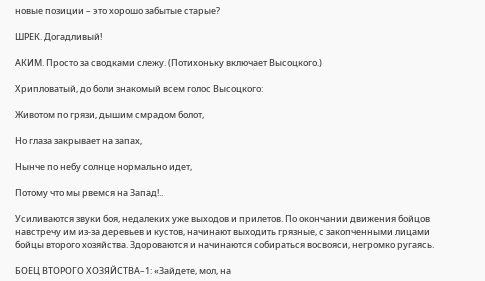новые позиции – это хорошо забытые старые?

ШРЕК. Догадливый!

АКИМ. Просто за сводками слежу. (Потихоньку включает Высоцкого.)

Хрипловатый, до боли знакомый всем голос Высоцкого:

Животом по грязи, дышим смрадом болот,

Но глаза закрывает на запах,

Нынче по небу солнце нормально идет,

Потому что мы рвемся на Запад!..

Усиливаются звуки боя, недалеких уже выходов и прилетов. По окончании движения бойцов навстречу им из-за деревьев и кустов, начинают выходить грязные, с закопченными лицами бойцы второго хозяйства. Здороваются и начинаются собираться восвояси, негромко ругаясь.

БОЕЦ ВТОРОГО ХОЗЯЙСТВА–1: «Зайдете, мол, на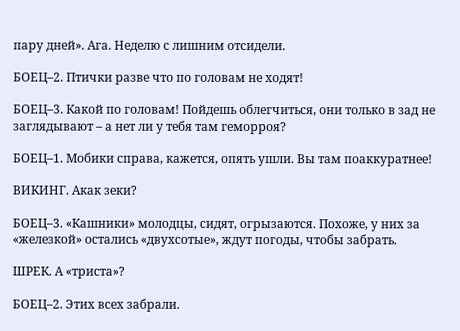пару дней». Ага. Неделю с лишним отсидели.

БОЕЦ–2. Птички разве что по головам не ходят!

БОЕЦ–3. Какой по головам! Пойдешь облегчиться, они только в зад не заглядывают – а нет ли у тебя там геморроя?

БОЕЦ–1. Мобики справа, кажется, опять ушли. Вы там поаккуратнее!

ВИКИНГ. Акак зеки?

БОЕЦ–3. «Кашники» молодцы, сидят, огрызаются. Похоже, у них за «железкой» остались «двухсотые», ждут погоды, чтобы забрать.

ШРЕК. А «триста»?

БОЕЦ–2. Этих всех забрали.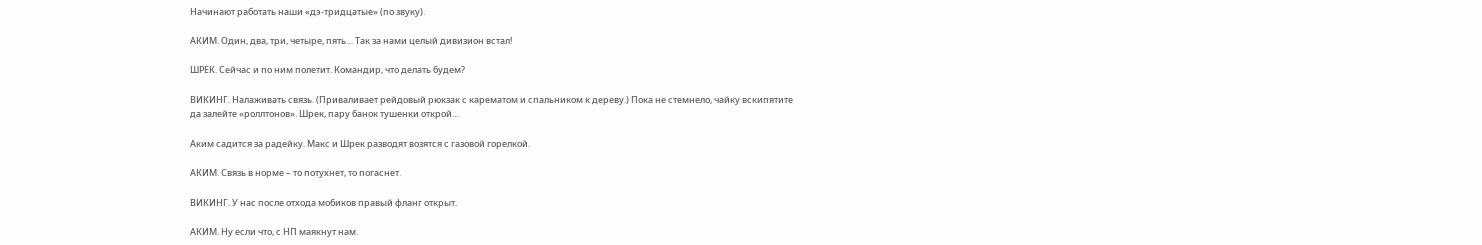Начинают работать наши «дэ-тридцатые» (по звуку).

АКИМ. Один, два, три, четыре, пять… Так за нами целый дивизион встал!

ШРЕК. Сейчас и по ним полетит. Командир, что делать будем?

ВИКИНГ. Налаживать связь. (Приваливает рейдовый рюкзак с карематом и спальником к дереву.) Пока не стемнело, чайку вскипятите да залейте «роллтонов». Шрек, пару банок тушенки открой…

Аким садится за радейку. Макс и Шрек разводят возятся с газовой горелкой.

АКИМ. Связь в норме – то потухнет, то погаснет.

ВИКИНГ. У нас после отхода мобиков правый фланг открыт.

АКИМ. Ну если что, с НП маякнут нам.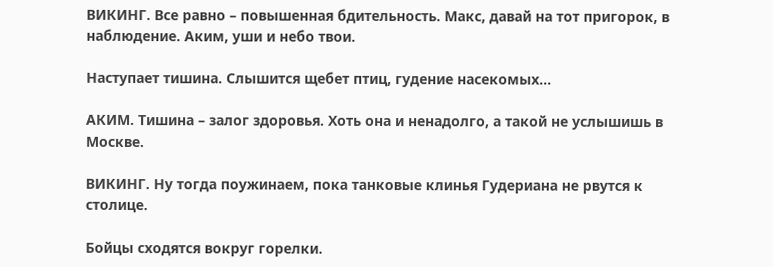ВИКИНГ. Все равно – повышенная бдительность. Макс, давай на тот пригорок, в наблюдение. Аким, уши и небо твои.

Наступает тишина. Слышится щебет птиц, гудение насекомых…

АКИМ. Тишина – залог здоровья. Хоть она и ненадолго, а такой не услышишь в Москве.

ВИКИНГ. Ну тогда поужинаем, пока танковые клинья Гудериана не рвутся к столице.

Бойцы сходятся вокруг горелки.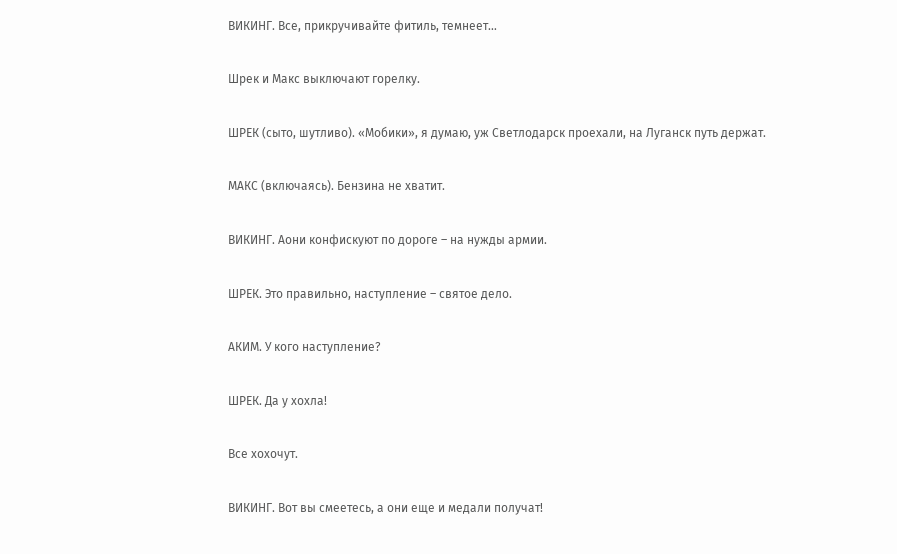ВИКИНГ. Все, прикручивайте фитиль, темнеет…

Шрек и Макс выключают горелку.

ШРЕК (сыто, шутливо). «Мобики», я думаю, уж Светлодарск проехали, на Луганск путь держат.

МАКС (включаясь). Бензина не хватит.

ВИКИНГ. Аони конфискуют по дороге – на нужды армии.

ШРЕК. Это правильно, наступление – святое дело.

АКИМ. У кого наступление?

ШРЕК. Да у хохла!

Все хохочут.

ВИКИНГ. Вот вы смеетесь, а они еще и медали получат!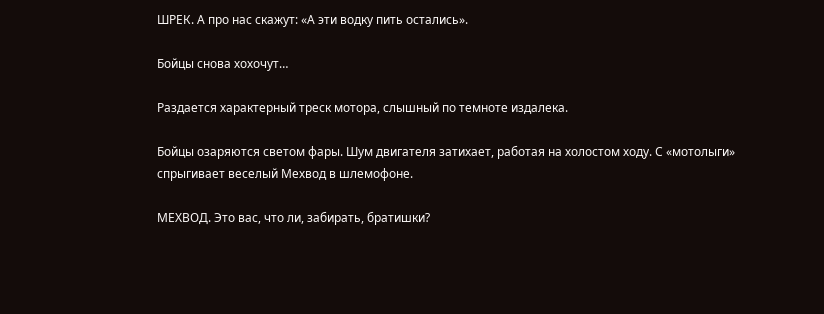ШРЕК. А про нас скажут: «А эти водку пить остались».

Бойцы снова хохочут…

Раздается характерный треск мотора, слышный по темноте издалека.

Бойцы озаряются светом фары. Шум двигателя затихает, работая на холостом ходу. С «мотолыги» спрыгивает веселый Мехвод в шлемофоне.

МЕХВОД. Это вас, что ли, забирать, братишки?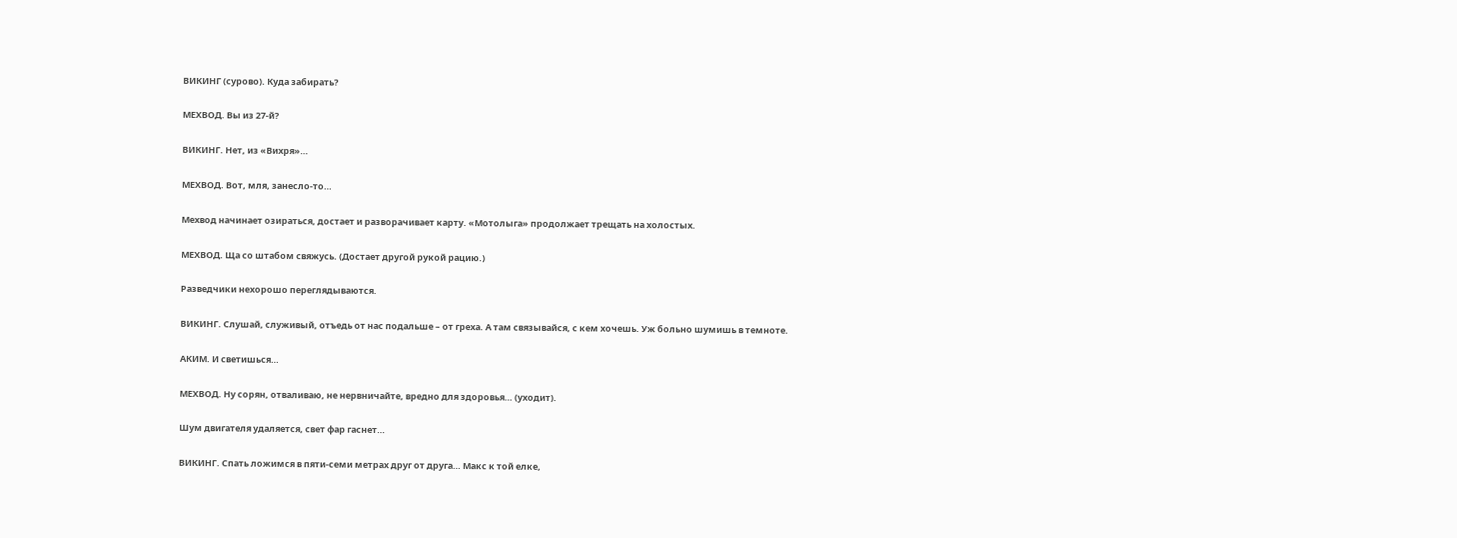ВИКИНГ (сурово). Куда забирать?

МЕХВОД. Вы из 27-й?

ВИКИНГ. Нет, из «Вихря»…

МЕХВОД. Вот, мля, занесло-то…

Мехвод начинает озираться, достает и разворачивает карту. «Мотолыга» продолжает трещать на холостых.

МЕХВОД. Ща со штабом свяжусь. (Достает другой рукой рацию.)

Разведчики нехорошо переглядываются.

ВИКИНГ. Слушай, служивый, отъедь от нас подальше – от греха. А там связывайся, с кем хочешь. Уж больно шумишь в темноте.

АКИМ. И светишься…

МЕХВОД. Ну сорян, отваливаю, не нервничайте, вредно для здоровья… (уходит).

Шум двигателя удаляется, свет фар гаснет…

ВИКИНГ. Спать ложимся в пяти-семи метрах друг от друга… Макс к той елке,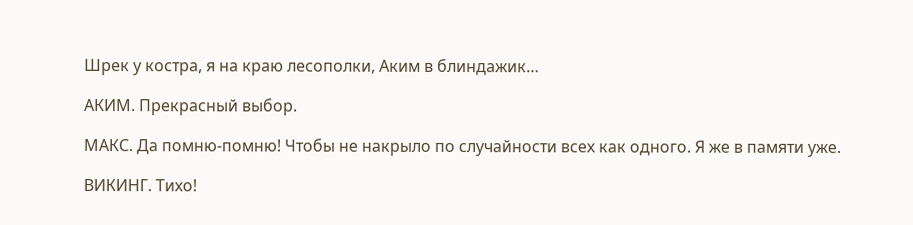Шрек у костра, я на краю лесополки, Аким в блиндажик…

АКИМ. Прекрасный выбор.

МАКС. Да помню-помню! Чтобы не накрыло по случайности всех как одного. Я же в памяти уже.

ВИКИНГ. Тихо!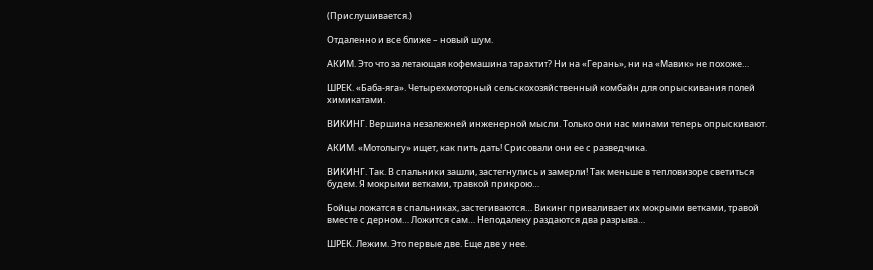(Прислушивается.)

Отдаленно и все ближе – новый шум.

АКИМ. Это что за летающая кофемашина тарахтит? Ни на «Герань», ни на «Мавик» не похоже…

ШРЕК. «Баба-яга». Четырехмоторный сельскохозяйственный комбайн для опрыскивания полей химикатами.

ВИКИНГ. Вершина незалежней инженерной мысли. Только они нас минами теперь опрыскивают.

АКИМ. «Мотолыгу» ищет, как пить дать! Срисовали они ее с разведчика.

ВИКИНГ. Так. В спальники зашли, застегнулись и замерли! Так меньше в тепловизоре светиться будем. Я мокрыми ветками, травкой прикрою…

Бойцы ложатся в спальниках, застегиваются… Викинг приваливает их мокрыми ветками, травой вместе с дерном… Ложится сам… Неподалеку раздаются два разрыва…

ШРЕК. Лежим. Это первые две. Еще две у нее.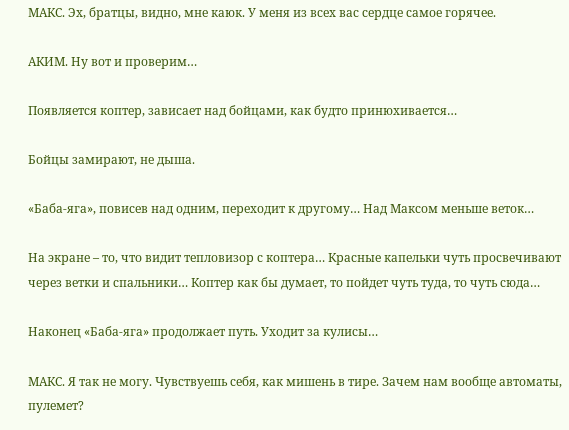МАКС. Эх, братцы, видно, мне каюк. У меня из всех вас сердце самое горячее.

АКИМ. Ну вот и проверим…

Появляется коптер, зависает над бойцами, как будто принюхивается…

Бойцы замирают, не дыша.

«Баба-яга», повисев над одним, переходит к другому… Над Максом меньше веток…

На экране – то, что видит тепловизор с коптера… Красные капельки чуть просвечивают через ветки и спальники… Коптер как бы думает, то пойдет чуть туда, то чуть сюда…

Наконец «Баба-яга» продолжает путь. Уходит за кулисы…

МАКС. Я так не могу. Чувствуешь себя, как мишень в тире. Зачем нам вообще автоматы, пулемет?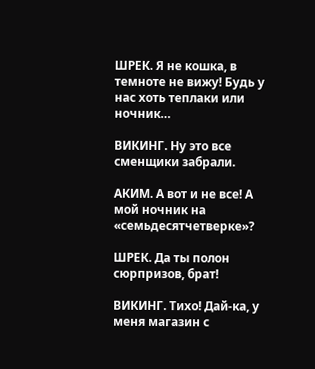ШРЕК. Я не кошка, в темноте не вижу! Будь у нас хоть теплаки или ночник…

ВИКИНГ. Ну это все сменщики забрали.

АКИМ. А вот и не все! А мой ночник на «семьдесятчетверке»?

ШРЕК. Да ты полон сюрпризов, брат!

ВИКИНГ. Тихо! Дай-ка, у меня магазин с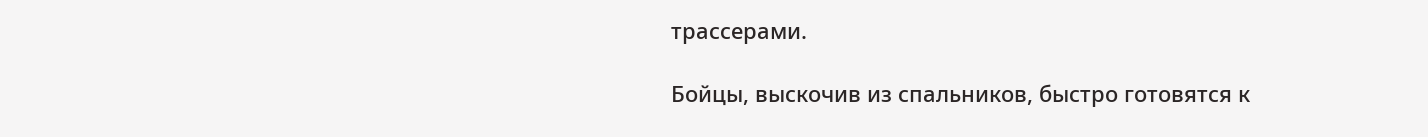трассерами.

Бойцы, выскочив из спальников, быстро готовятся к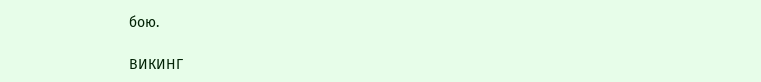бою.

ВИКИНГ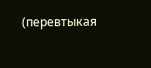(перевтыкая